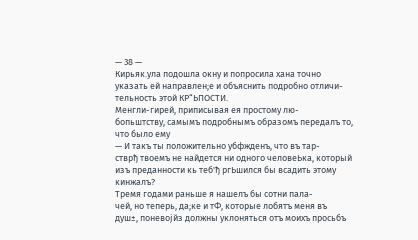— 38 —
Кирьяк.ула подошла окну и попросила хана точно
указать ей направлен;е и объяснить подробно отличи-
тельность этой КР“ЬПОСТИ.
Менгли-гирей, приписывая ея простому лю-
бопьштству, самымъ подробнымъ образомъ передалъ то,
что было ему
— И такъ ты положительно убфжденъ, что въ тар-
стврђ твоемъ не найдется ни одного человеЬка, который
изъ преданности кь теб'ђ ргЬшился бы всадить этому
кинжалъ?
Тремя годами раньше я нашелъ бы сотни пала-
чей, но теперь, да;ке и тФ, которые лобятъ меня въ
душ±, поневојйз должны уклоняться отъ моихъ просьбъ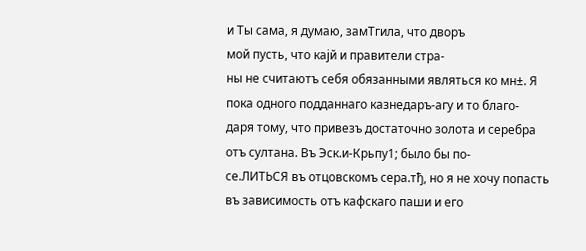и Ты сама, я думаю, замТгила, что дворъ
мой пусть, что кајй и правители стра-
ны не считаютъ себя обязанными являться ко мн±. Я
пока одного подданнаго казнедаръ-агу и то благо-
даря тому, что привезъ достаточно золота и серебра
отъ султана. Въ Эск.и-Крьпу1; было бы по-
се.ЛИТЬСЯ въ отцовскомъ сера.тђ, но я не хочу попасть
въ зависимость отъ кафскаго паши и его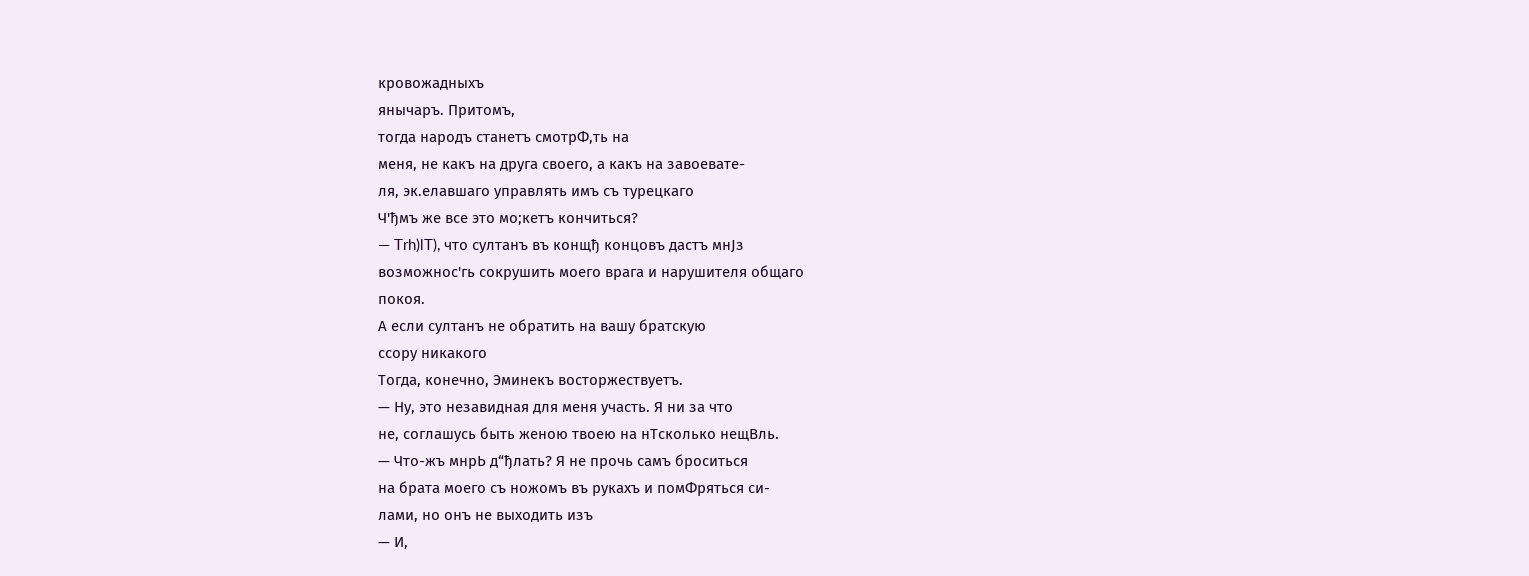кровожадныхъ
янычаръ. Притомъ,
тогда народъ станетъ смотрФ,ть на
меня, не какъ на друга своего, а какъ на завоевате-
ля, эк.елавшаго управлять имъ съ турецкаго
Ч'ђмъ же все это мо;кетъ кончиться?
— Trh)lT), что султанъ въ конщђ концовъ дастъ мнЈз
возможнос'гь сокрушить моего врага и нарушителя общаго
покоя.
А если султанъ не обратить на вашу братскую
ссору никакого
Тогда, конечно, Эминекъ восторжествуетъ.
— Ну, это незавидная для меня участь. Я ни за что
не, соглашусь быть женою твоею на нТсколько нещВль.
— Что-жъ мнрЬ д“ђлать? Я не прочь самъ броситься
на брата моего съ ножомъ въ рукахъ и помФряться си-
лами, но онъ не выходить изъ
— И,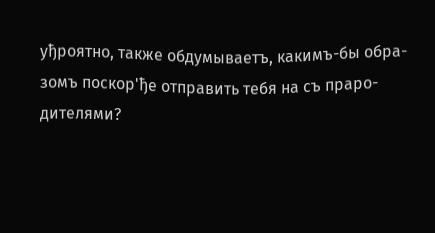уђроятно, также обдумываетъ, какимъ-бы обра-
зомъ поскор'ђе отправить тебя на съ праро-
дителями?